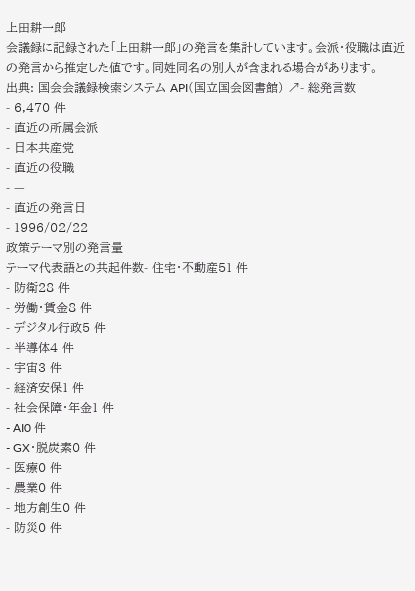上田耕一郎
会議録に記録された「上田耕一郎」の発言を集計しています。会派・役職は直近の発言から推定した値です。同姓同名の別人が含まれる場合があります。
出典: 国会会議録検索システム API(国立国会図書館) ↗- 総発言数
- 6,470 件
- 直近の所属会派
- 日本共産党
- 直近の役職
- —
- 直近の発言日
- 1996/02/22
政策テーマ別の発言量
テーマ代表語との共起件数- 住宅・不動産51 件
- 防衛28 件
- 労働・賃金8 件
- デジタル行政5 件
- 半導体4 件
- 宇宙3 件
- 経済安保1 件
- 社会保障・年金1 件
- AI0 件
- GX・脱炭素0 件
- 医療0 件
- 農業0 件
- 地方創生0 件
- 防災0 件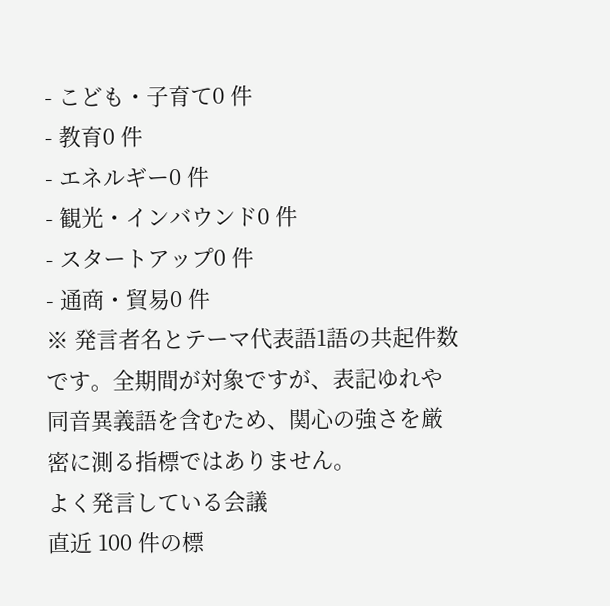- こども・子育て0 件
- 教育0 件
- エネルギー0 件
- 観光・インバウンド0 件
- スタートアップ0 件
- 通商・貿易0 件
※ 発言者名とテーマ代表語1語の共起件数です。全期間が対象ですが、表記ゆれや 同音異義語を含むため、関心の強さを厳密に測る指標ではありません。
よく発言している会議
直近 100 件の標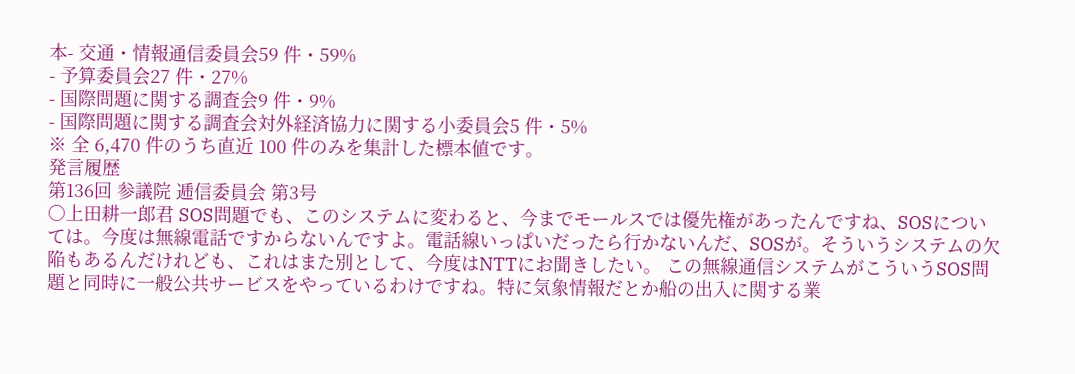本- 交通・情報通信委員会59 件・59%
- 予算委員会27 件・27%
- 国際問題に関する調査会9 件・9%
- 国際問題に関する調査会対外経済協力に関する小委員会5 件・5%
※ 全 6,470 件のうち直近 100 件のみを集計した標本値です。
発言履歴
第136回 参議院 逓信委員会 第3号
○上田耕一郎君 SOS問題でも、このシステムに変わると、今までモールスでは優先権があったんですね、SOSについては。今度は無線電話ですからないんですよ。電話線いっぱいだったら行かないんだ、SOSが。そういうシステムの欠陥もあるんだけれども、これはまた別として、今度はNTTにお聞きしたい。 この無線通信システムがこういうSOS問題と同時に一般公共サービスをやっているわけですね。特に気象情報だとか船の出入に関する業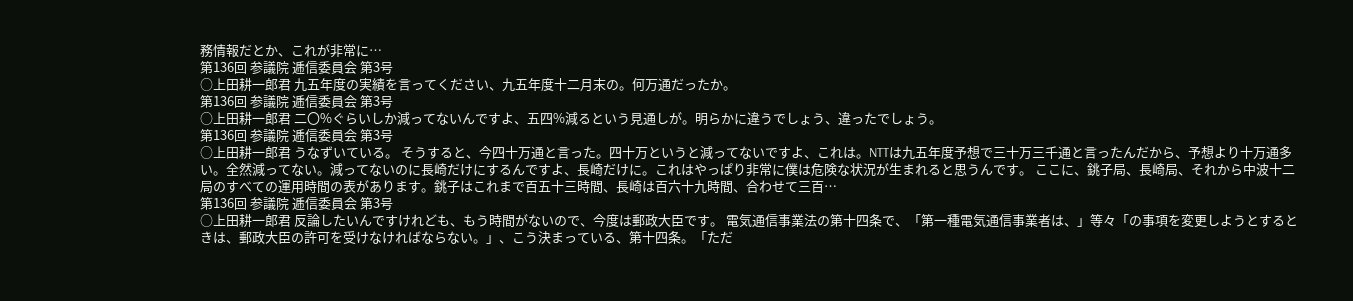務情報だとか、これが非常に…
第136回 参議院 逓信委員会 第3号
○上田耕一郎君 九五年度の実績を言ってください、九五年度十二月末の。何万通だったか。
第136回 参議院 逓信委員会 第3号
○上田耕一郎君 二〇%ぐらいしか減ってないんですよ、五四%減るという見通しが。明らかに違うでしょう、違ったでしょう。
第136回 参議院 逓信委員会 第3号
○上田耕一郎君 うなずいている。 そうすると、今四十万通と言った。四十万というと減ってないですよ、これは。NTTは九五年度予想で三十万三千通と言ったんだから、予想より十万通多い。全然減ってない。減ってないのに長崎だけにするんですよ、長崎だけに。これはやっぱり非常に僕は危険な状況が生まれると思うんです。 ここに、銚子局、長崎局、それから中波十二局のすべての運用時間の表があります。銚子はこれまで百五十三時間、長崎は百六十九時間、合わせて三百…
第136回 参議院 逓信委員会 第3号
○上田耕一郎君 反論したいんですけれども、もう時間がないので、今度は郵政大臣です。 電気通信事業法の第十四条で、「第一種電気通信事業者は、」等々「の事項を変更しようとするときは、郵政大臣の許可を受けなければならない。」、こう決まっている、第十四条。「ただ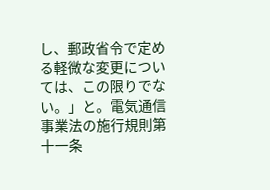し、郵政省令で定める軽微な変更については、この限りでない。」と。電気通信事業法の施行規則第十一条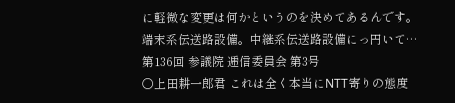に軽微な変更は何かというのを決めてあるんです。端末系伝送路設備。中継系伝送路設備にっ円いて…
第136回 参議院 逓信委員会 第3号
○上田耕一郎君 これは全く本当にNTT寄りの態度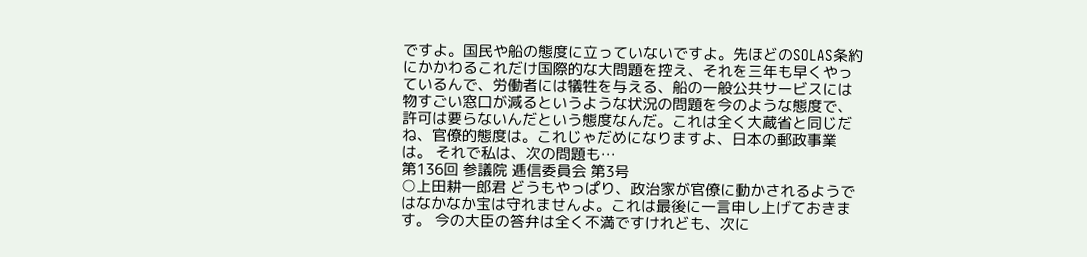ですよ。国民や船の態度に立っていないですよ。先ほどのSOLAS条約にかかわるこれだけ国際的な大問題を控え、それを三年も早くやっているんで、労働者には犠牲を与える、船の一般公共サービスには物すごい窓口が減るというような状況の問題を今のような態度で、許可は要らないんだという態度なんだ。これは全く大蔵省と同じだね、官僚的態度は。これじゃだめになりますよ、日本の郵政事業は。 それで私は、次の問題も…
第136回 参議院 逓信委員会 第3号
○上田耕一郎君 どうもやっぱり、政治家が官僚に動かされるようではなかなか宝は守れませんよ。これは最後に一言申し上げておきます。 今の大臣の答弁は全く不満ですけれども、次に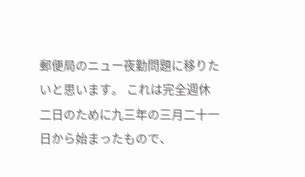郵便局のニュー夜勤問題に移りたいと思います。 これは完全週休二日のために九三年の三月二十一日から始まったもので、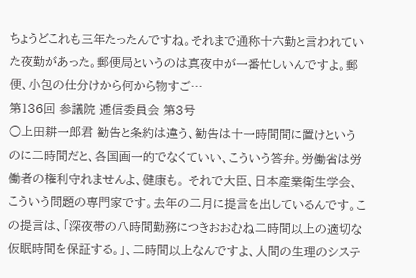ちょうどこれも三年たったんですね。それまで通称十六勤と言われていた夜勤があった。郵便局というのは真夜中が一番忙しいんですよ。郵便、小包の仕分けから何から物すご…
第136回 参議院 逓信委員会 第3号
○上田耕一郎君 勧告と条約は違う、勧告は十一時間間に置けというのに二時間だと、各国画一的でなくていい、こういう答弁。労働省は労働者の権利守れませんよ、健康も。 それで大臣、日本産業衛生学会、こういう問題の専門家です。去年の二月に提言を出しているんです。この提言は、「深夜帯の八時間勤務につきおおむね二時間以上の適切な仮眠時間を保証する。」、二時間以上なんですよ、人間の生理のシステ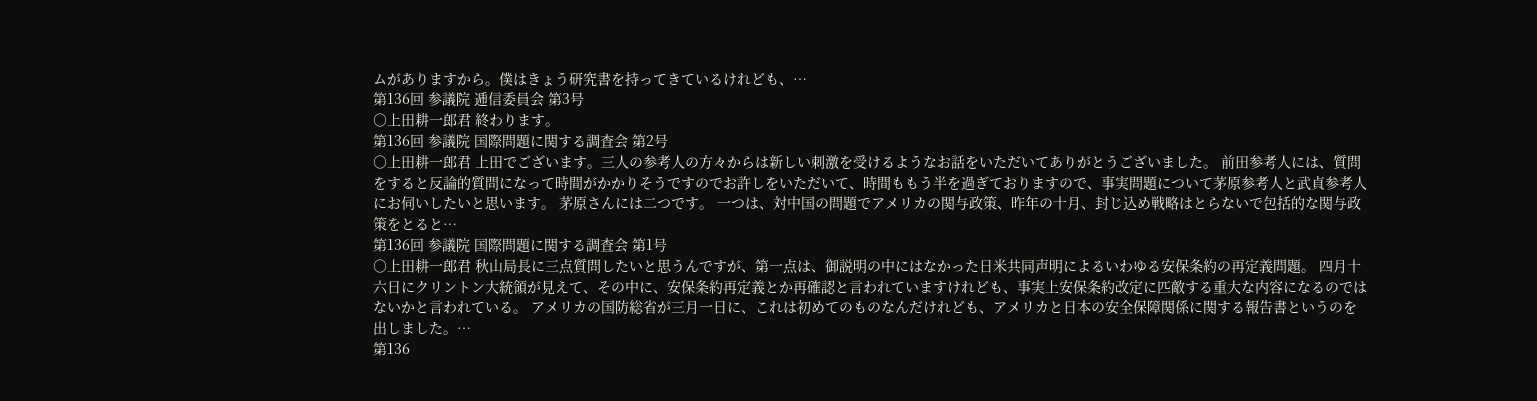ムがありますから。僕はきょう研究書を持ってきているけれども、…
第136回 参議院 逓信委員会 第3号
○上田耕一郎君 終わります。
第136回 参議院 国際問題に関する調査会 第2号
○上田耕一郎君 上田でございます。三人の参考人の方々からは新しい刺激を受けるようなお話をいただいてありがとうございました。 前田参考人には、質問をすると反論的質問になって時間がかかりそうですのでお許しをいただいて、時間ももう半を過ぎておりますので、事実問題について茅原参考人と武貞参考人にお伺いしたいと思います。 茅原さんには二つです。 一つは、対中国の問題でアメリカの関与政策、昨年の十月、封じ込め戦略はとらないで包括的な関与政策をとると…
第136回 参議院 国際問題に関する調査会 第1号
○上田耕一郎君 秋山局長に三点質問したいと思うんですが、第一点は、御説明の中にはなかった日米共同声明によるいわゆる安保条約の再定義問題。 四月十六日にクリントン大統領が見えて、その中に、安保条約再定義とか再確認と言われていますけれども、事実上安保条約改定に匹敵する重大な内容になるのではないかと言われている。 アメリカの国防総省が三月一日に、これは初めてのものなんだけれども、アメリカと日本の安全保障関係に関する報告書というのを出しました。…
第136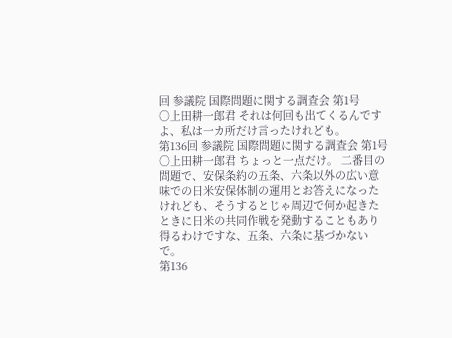回 参議院 国際問題に関する調査会 第1号
○上田耕一郎君 それは何回も出てくるんですよ、私は一カ所だけ言ったけれども。
第136回 参議院 国際問題に関する調査会 第1号
○上田耕一郎君 ちょっと一点だけ。 二番目の問題で、安保条約の五条、六条以外の広い意味での日米安保体制の運用とお答えになったけれども、そうするとじゃ周辺で何か起きたときに日米の共同作戦を発動することもあり得るわけですな、五条、六条に基づかないで。
第136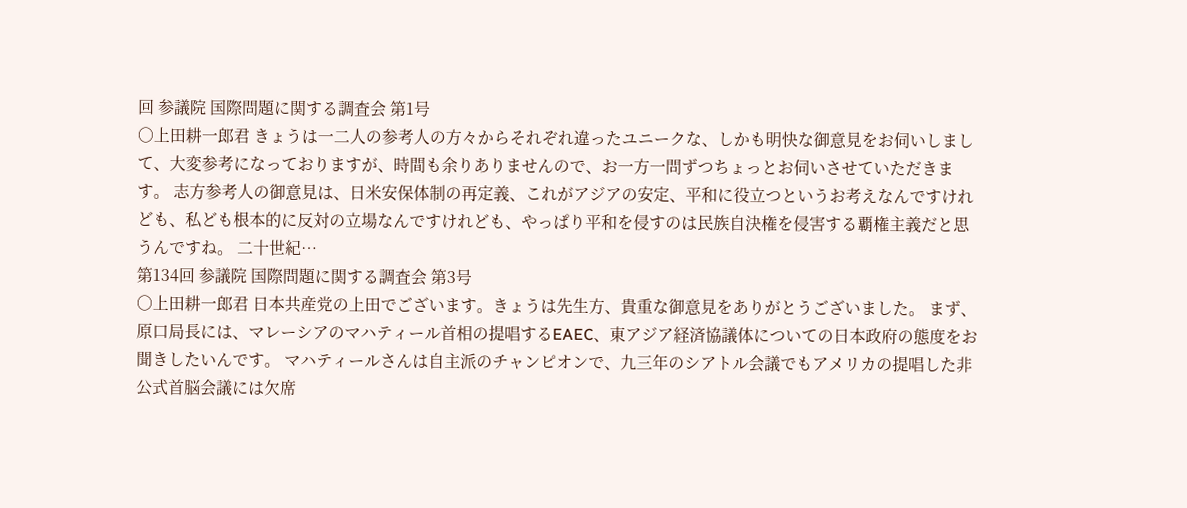回 参議院 国際問題に関する調査会 第1号
○上田耕一郎君 きょうは一二人の参考人の方々からそれぞれ違ったユニークな、しかも明快な御意見をお伺いしまして、大変参考になっておりますが、時間も余りありませんので、お一方一問ずつちょっとお伺いさせていただきます。 志方参考人の御意見は、日米安保体制の再定義、これがアジアの安定、平和に役立つというお考えなんですけれども、私ども根本的に反対の立場なんですけれども、やっぱり平和を侵すのは民族自決権を侵害する覇権主義だと思うんですね。 二十世紀…
第134回 参議院 国際問題に関する調査会 第3号
○上田耕一郎君 日本共産党の上田でございます。きょうは先生方、貴重な御意見をありがとうございました。 まず、原口局長には、マレーシアのマハティール首相の提唱するEAEC、東アジア経済協議体についての日本政府の態度をお聞きしたいんです。 マハティールさんは自主派のチャンピオンで、九三年のシアトル会議でもアメリカの提唱した非公式首脳会議には欠席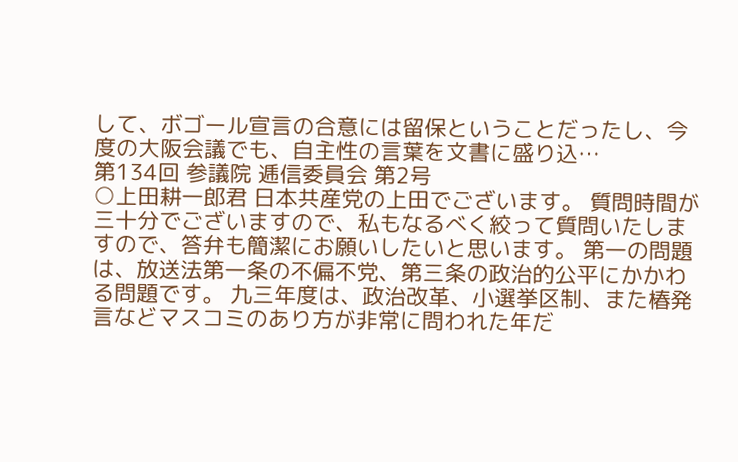して、ボゴール宣言の合意には留保ということだったし、今度の大阪会議でも、自主性の言葉を文書に盛り込…
第134回 参議院 逓信委員会 第2号
○上田耕一郎君 日本共産党の上田でございます。 質問時間が三十分でございますので、私もなるべく絞って質問いたしますので、答弁も簡潔にお願いしたいと思います。 第一の問題は、放送法第一条の不偏不党、第三条の政治的公平にかかわる問題です。 九三年度は、政治改革、小選挙区制、また椿発言などマスコミのあり方が非常に問われた年だ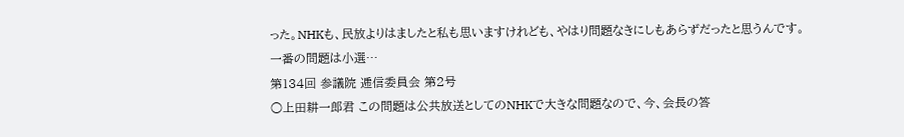った。NHKも、民放よりはましたと私も思いますけれども、やはり問題なきにしもあらずだったと思うんです。 一番の問題は小選…
第134回 参議院 逓信委員会 第2号
○上田耕一郎君 この問題は公共放送としてのNHKで大きな問題なので、今、会長の答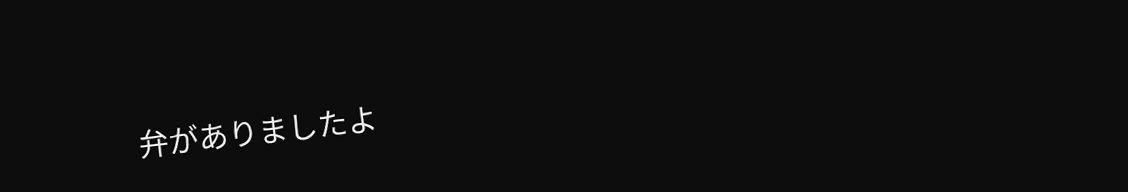弁がありましたよ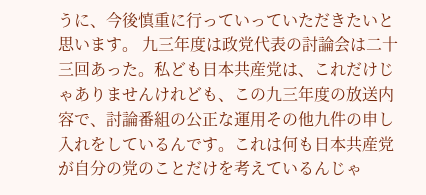うに、今後慎重に行っていっていただきたいと思います。 九三年度は政党代表の討論会は二十三回あった。私ども日本共産党は、これだけじゃありませんけれども、この九三年度の放送内容で、討論番組の公正な運用その他九件の申し入れをしているんです。これは何も日本共産党が自分の党のことだけを考えているんじゃ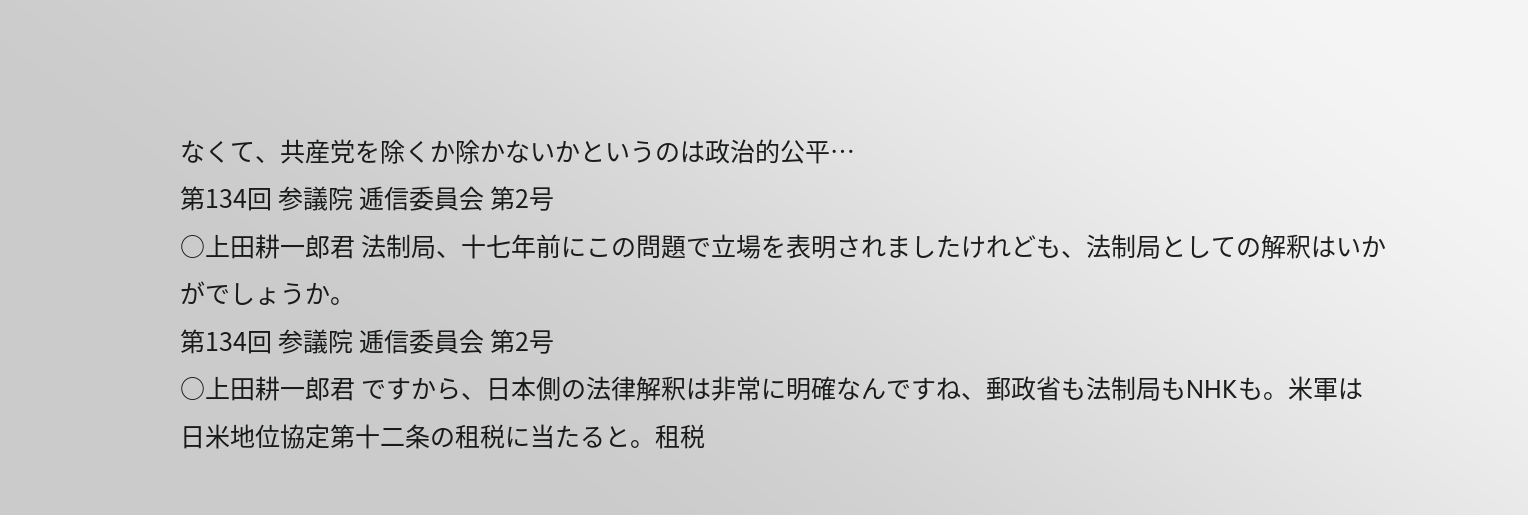なくて、共産党を除くか除かないかというのは政治的公平…
第134回 参議院 逓信委員会 第2号
○上田耕一郎君 法制局、十七年前にこの問題で立場を表明されましたけれども、法制局としての解釈はいかがでしょうか。
第134回 参議院 逓信委員会 第2号
○上田耕一郎君 ですから、日本側の法律解釈は非常に明確なんですね、郵政省も法制局もNHKも。米軍は日米地位協定第十二条の租税に当たると。租税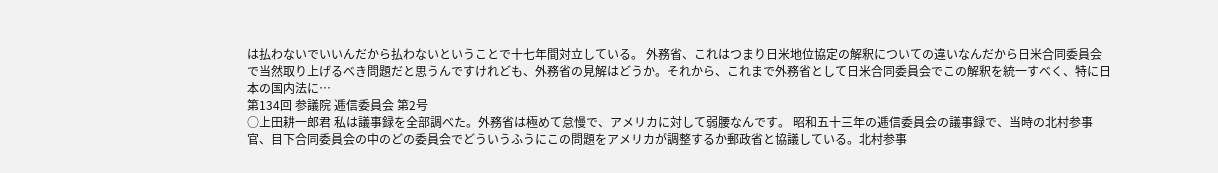は払わないでいいんだから払わないということで十七年間対立している。 外務省、これはつまり日米地位協定の解釈についての違いなんだから日米合同委員会で当然取り上げるべき問題だと思うんですけれども、外務省の見解はどうか。それから、これまで外務省として日米合同委員会でこの解釈を統一すべく、特に日本の国内法に…
第134回 参議院 逓信委員会 第2号
○上田耕一郎君 私は議事録を全部調べた。外務省は極めて怠慢で、アメリカに対して弱腰なんです。 昭和五十三年の逓信委員会の議事録で、当時の北村参事官、目下合同委員会の中のどの委員会でどういうふうにこの問題をアメリカが調整するか郵政省と協議している。北村参事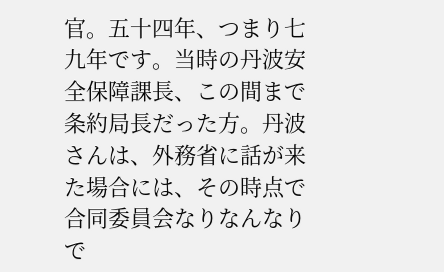官。五十四年、つまり七九年です。当時の丹波安全保障課長、この間まで条約局長だった方。丹波さんは、外務省に話が来た場合には、その時点で合同委員会なりなんなりで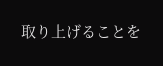取り上げることを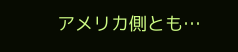アメリカ側とも…